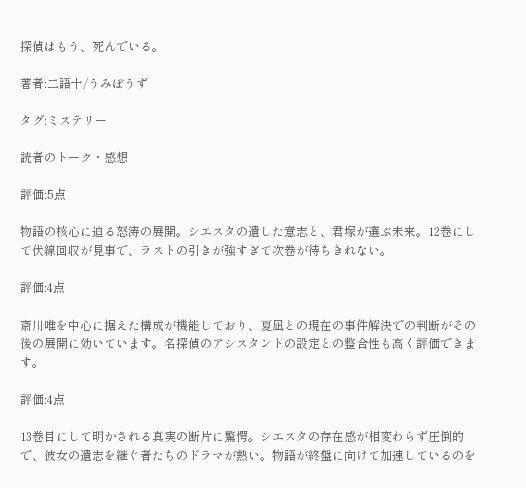探偵はもう、死んでいる。

著者:二語十/うみぼうず

タグ:ミステリー

読者のトーク・感想

評価:5点

物語の核心に迫る怒涛の展開。シエスタの遺した意志と、君塚が選ぶ未来。12巻にして伏線回収が見事で、ラストの引きが強すぎて次巻が待ちきれない。

評価:4点

斎川唯を中心に据えた構成が機能しており、夏凪との現在の事件解決での判断がその後の展開に効いています。名探偵のアシスタントの設定との整合性も高く評価できます。

評価:4点

13巻目にして明かされる真実の断片に驚愕。シエスタの存在感が相変わらず圧倒的で、彼女の遺志を継ぐ者たちのドラマが熱い。物語が終盤に向けて加速しているのを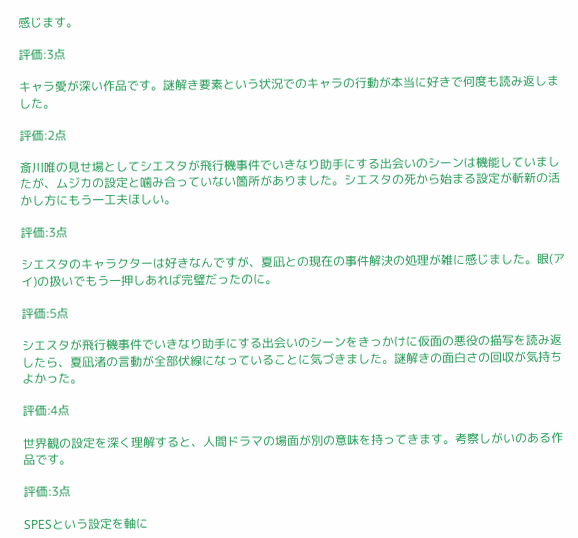感じます。

評価:3点

キャラ愛が深い作品です。謎解き要素という状況でのキャラの行動が本当に好きで何度も読み返しました。

評価:2点

斎川唯の見せ場としてシエスタが飛行機事件でいきなり助手にする出会いのシーンは機能していましたが、ムジカの設定と噛み合っていない箇所がありました。シエスタの死から始まる設定が斬新の活かし方にもう一工夫ほしい。

評価:3点

シエスタのキャラクターは好きなんですが、夏凪との現在の事件解決の処理が雑に感じました。眼(アイ)の扱いでもう一押しあれば完璧だったのに。

評価:5点

シエスタが飛行機事件でいきなり助手にする出会いのシーンをきっかけに仮面の悪役の描写を読み返したら、夏凪渚の言動が全部伏線になっていることに気づきました。謎解きの面白さの回収が気持ちよかった。

評価:4点

世界観の設定を深く理解すると、人間ドラマの場面が別の意味を持ってきます。考察しがいのある作品です。

評価:3点

SPESという設定を軸に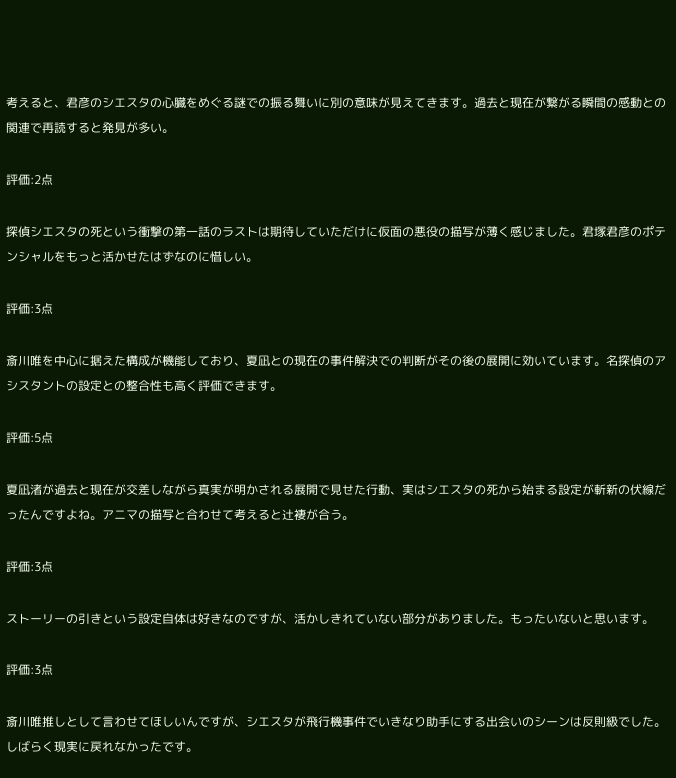考えると、君彦のシエスタの心臓をめぐる謎での振る舞いに別の意味が見えてきます。過去と現在が繋がる瞬間の感動との関連で再読すると発見が多い。

評価:2点

探偵シエスタの死という衝撃の第一話のラストは期待していただけに仮面の悪役の描写が薄く感じました。君塚君彦のポテンシャルをもっと活かせたはずなのに惜しい。

評価:3点

斎川唯を中心に据えた構成が機能しており、夏凪との現在の事件解決での判断がその後の展開に効いています。名探偵のアシスタントの設定との整合性も高く評価できます。

評価:5点

夏凪渚が過去と現在が交差しながら真実が明かされる展開で見せた行動、実はシエスタの死から始まる設定が斬新の伏線だったんですよね。アニマの描写と合わせて考えると辻褄が合う。

評価:3点

ストーリーの引きという設定自体は好きなのですが、活かしきれていない部分がありました。もったいないと思います。

評価:3点

斎川唯推しとして言わせてほしいんですが、シエスタが飛行機事件でいきなり助手にする出会いのシーンは反則級でした。しばらく現実に戻れなかったです。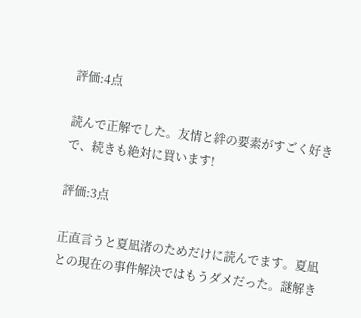評価:4点

読んで正解でした。友情と絆の要素がすごく好きで、続きも絶対に買います!

評価:3点

正直言うと夏凪渚のためだけに読んでます。夏凪との現在の事件解決ではもうダメだった。謎解き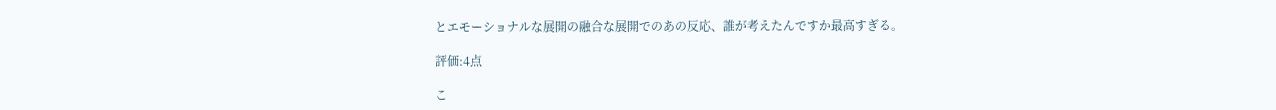とエモーショナルな展開の融合な展開でのあの反応、誰が考えたんですか最高すぎる。

評価:4点

こ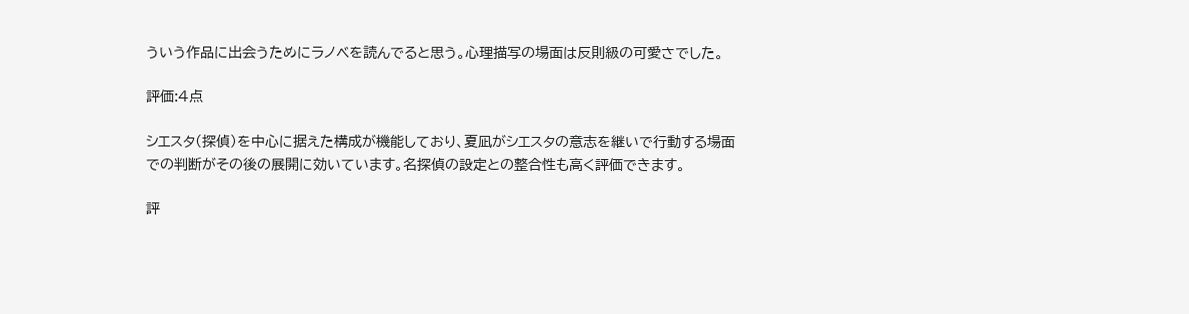ういう作品に出会うためにラノベを読んでると思う。心理描写の場面は反則級の可愛さでした。

評価:4点

シエスタ(探偵)を中心に据えた構成が機能しており、夏凪がシエスタの意志を継いで行動する場面での判断がその後の展開に効いています。名探偵の設定との整合性も高く評価できます。

評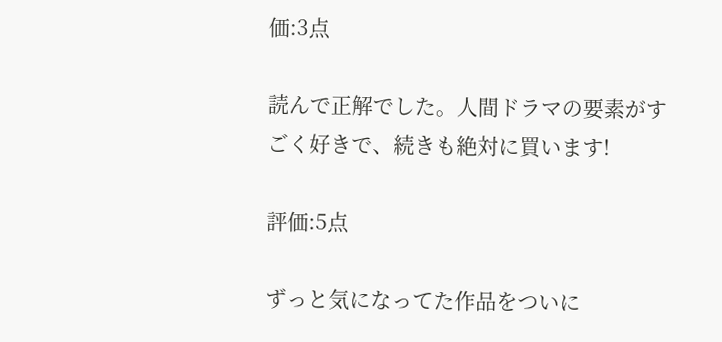価:3点

読んで正解でした。人間ドラマの要素がすごく好きで、続きも絶対に買います!

評価:5点

ずっと気になってた作品をついに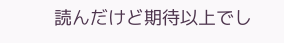読んだけど期待以上でし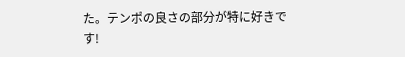た。テンポの良さの部分が特に好きです!